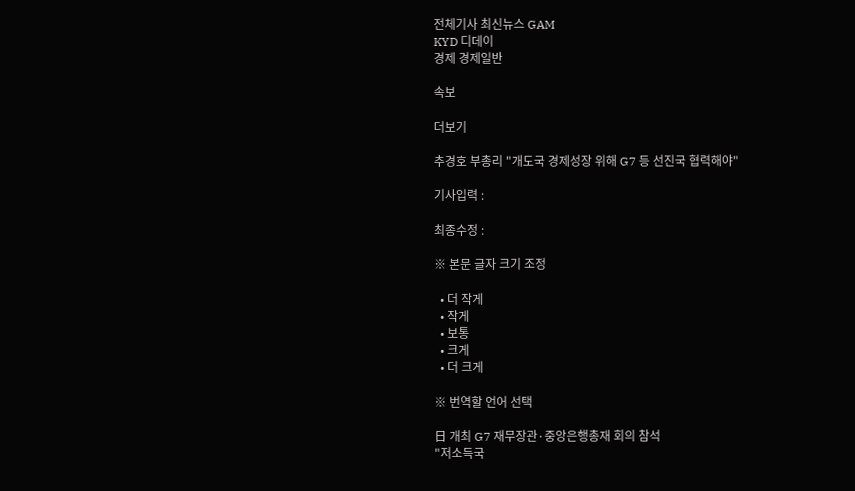전체기사 최신뉴스 GAM
KYD 디데이
경제 경제일반

속보

더보기

추경호 부총리 "개도국 경제성장 위해 G7 등 선진국 협력해야"

기사입력 :

최종수정 :

※ 본문 글자 크기 조정

  • 더 작게
  • 작게
  • 보통
  • 크게
  • 더 크게

※ 번역할 언어 선택

日 개최 G7 재무장관·중앙은행총재 회의 참석
"저소득국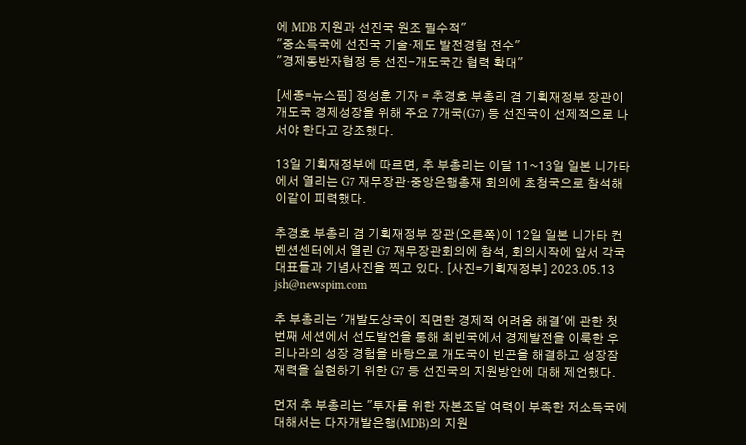에 MDB 지원과 선진국 원조 필수적"
"중소득국에 선진국 기술·제도 발전경험 전수"
"경제동반자협정 등 선진-개도국간 협력 확대"

[세종=뉴스핌] 정성훈 기자 = 추경호 부총리 겸 기획재정부 장관이 개도국 경제성장을 위해 주요 7개국(G7) 등 선진국이 선제적으로 나서야 한다고 강조했다.

13일 기획재정부에 따르면, 추 부총리는 이달 11~13일 일본 니가타에서 열리는 G7 재무장관·중앙은행총재 회의에 초청국으로 참석해 이같이 피력했다.

추경호 부총리 겸 기획재정부 장관(오른쪽)이 12일 일본 니가타 컨벤션센터에서 열린 G7 재무장관회의에 참석, 회의시작에 앞서 각국 대표들과 기념사진을 찍고 있다. [사진=기획재정부] 2023.05.13 jsh@newspim.com

추 부총리는 '개발도상국이 직면한 경제적 어려움 해결'에 관한 첫 번째 세션에서 선도발언을 통해 최빈국에서 경제발전을 이룩한 우리나라의 성장 경험을 바탕으로 개도국이 빈곤을 해결하고 성장잠재력을 실현하기 위한 G7 등 선진국의 지원방안에 대해 제언했다.

먼저 추 부총리는 "투자를 위한 자본조달 여력이 부족한 저소득국에 대해서는 다자개발은행(MDB)의 지원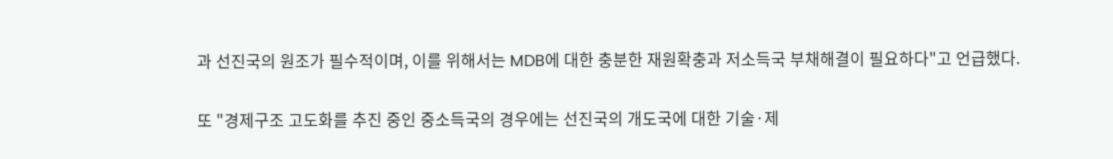과 선진국의 원조가 필수적이며, 이를 위해서는 MDB에 대한 충분한 재원확충과 저소득국 부채해결이 필요하다"고 언급했다.

또 "경제구조 고도화를 추진 중인 중소득국의 경우에는 선진국의 개도국에 대한 기술·제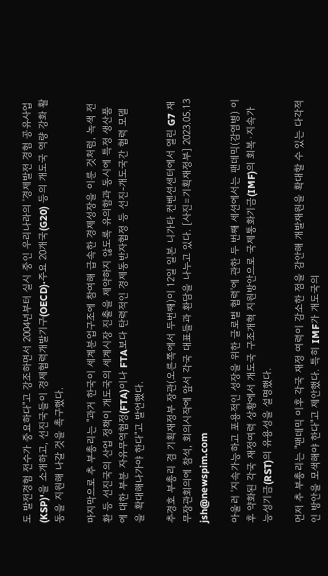도 발전경험 전수가 중요하다"고 강조하면서 2004년부터 실시 중인 우리나라의 '경제발전 경험 공유사업(KSP)'을 소개하고, 선진국들이 경제협력개발기구(OECD)·주요 20개국(G20) 등의 개도국 역량 강화 활동을 지원해 나갈 것을 촉구했다.

마지막으로 추 부총리는 "과거 한국이 세계분업구조에 참여해 급속한 경제성장을 이룬 것처럼, 녹색 전환 등 선진국의 산업 정책이 개도국의 세계시장 진출을 제약하지 않도록 유의함과 동시에 특정 생산품에 대한 부분 자유무역협정(FTA)이나 FTA보다 탄력적인 경제동반자협정 등 선진-개도국간 협력 모델을 확대해나가야 한다"고 발언했다.

추경호 부총리 겸 기획재정부 장관(오른쪽에서 두번째)이 12일 일본 니가타 컨벤션센터에서 열린 G7 재무장관회의에 참석, 회의시작에 앞서 각국 대표들과 환담을 나누고 있다. [사진=기획재정부] 2023.05.13 jsh@newspim.com

아울러 '지속가능하고 포용적인 성장을 위한 글로벌 협력'에 관한 두 번째 세션에서는 팬데믹(감염병) 이후 약화된 각국 재정여력 상황에서 개도국 구조개혁 지원방안으로 국제통화기금(IMF)의 회복·지속가능성기금(RST)의 유용성을 설명했다.

먼저 추 부총리는 "팬데믹 이후 각국 재정 여력이 감소한 점을 감안해 개발재원을 확대할 수 있는 다각적인 방안을 모색해야 한다"고 제안했다. 특히 IMF가 개도국의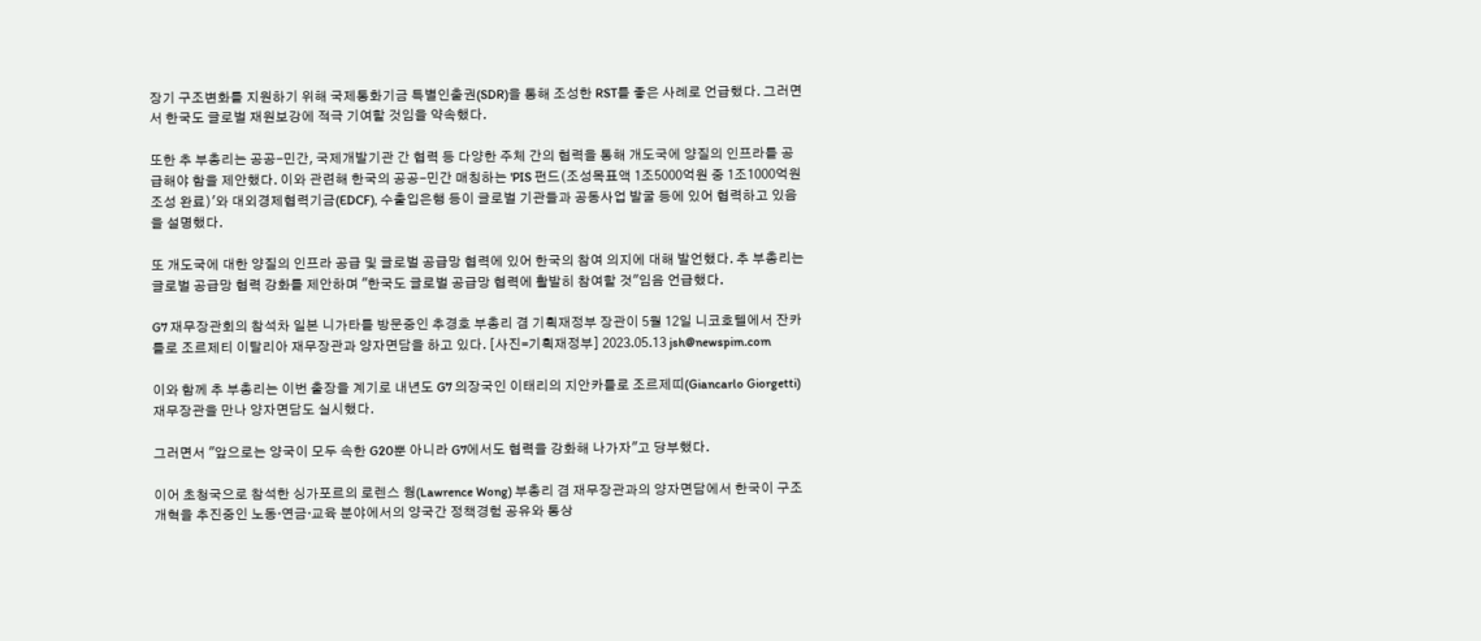장기 구조변화를 지원하기 위해 국제통화기금 특별인출권(SDR)을 통해 조성한 RST를 좋은 사례로 언급했다. 그러면서 한국도 글로벌 재원보강에 적극 기여할 것임을 약속했다.

또한 추 부총리는 공공-민간, 국제개발기관 간 협력 등 다양한 주체 간의 협력을 통해 개도국에 양질의 인프라를 공급해야 함을 제안했다. 이와 관련해 한국의 공공-민간 매칭하는 'PIS 펀드(조성목표액 1조5000억원 중 1조1000억원 조성 완료)'와 대외경제협력기금(EDCF), 수출입은행 등이 글로벌 기관들과 공동사업 발굴 등에 있어 협력하고 있음을 설명했다.

또 개도국에 대한 양질의 인프라 공급 및 글로벌 공급망 협력에 있어 한국의 참여 의지에 대해 발언했다. 추 부총리는 글로벌 공급망 협력 강화를 제안하며 "한국도 글로벌 공급망 협력에 활발히 참여할 것"임음 언급했다.

G7 재무장관회의 참석차 일본 니가타를 방문중인 추경호 부총리 겸 기획재정부 장관이 5월 12일 니코호텔에서 잔카를로 조르제티 이탈리아 재무장관과 양자면담을 하고 있다. [사진=기획재정부] 2023.05.13 jsh@newspim.com

이와 함께 추 부총리는 이번 출장을 계기로 내년도 G7 의장국인 이태리의 지안카를로 조르제띠(Giancarlo Giorgetti) 재무장관을 만나 양자면담도 실시했다.

그러면서 "앞으로는 양국이 모두 속한 G20뿐 아니라 G7에서도 협력을 강화해 나가자"고 당부했다.

이어 초청국으로 참석한 싱가포르의 로렌스 웡(Lawrence Wong) 부총리 겸 재무장관과의 양자면담에서 한국이 구조개혁을 추진중인 노동·연금·교육 분야에서의 양국간 정책경험 공유와 통상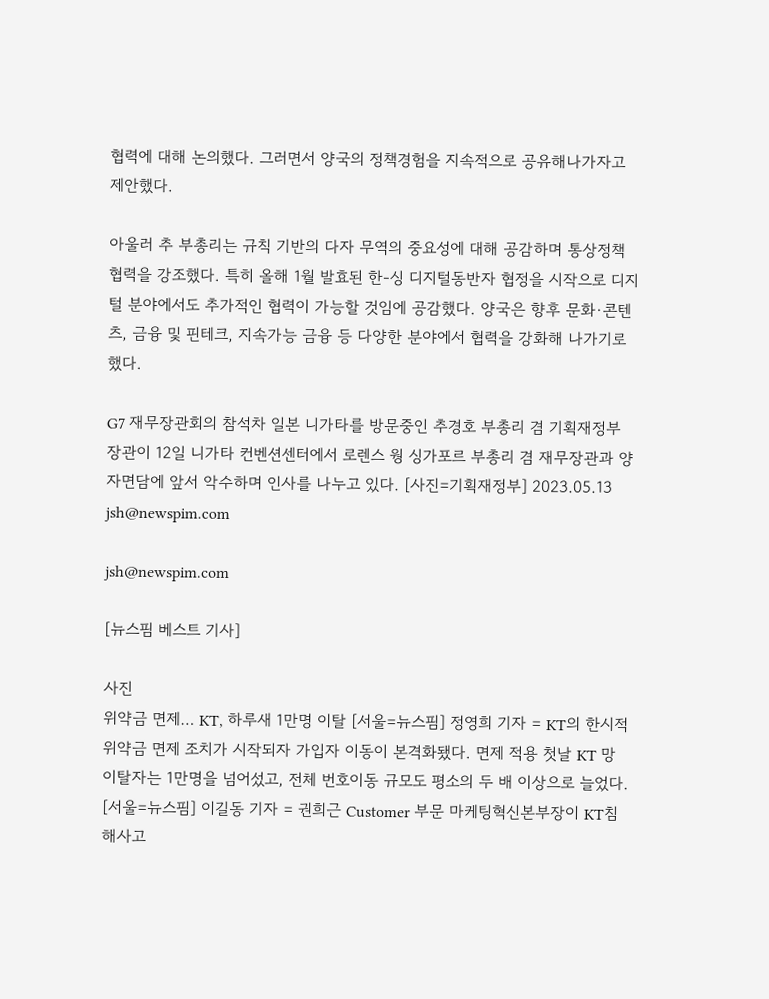협력에 대해 논의했다. 그러면서 양국의 정책경험을 지속적으로 공유해나가자고 제안했다.

아울러 추 부총리는 규칙 기반의 다자 무역의 중요성에 대해 공감하며 통상정책 협력을 강조했다. 특히 올해 1월 발효된 한-싱 디지털동반자 협정을 시작으로 디지털 분야에서도 추가적인 협력이 가능할 것임에 공감했다. 양국은 향후 문화·콘텐츠, 금융 및 핀테크, 지속가능 금융 등 다양한 분야에서 협력을 강화해 나가기로 했다.

G7 재무장관회의 참석차 일본 니가타를 방문중인 추경호 부총리 겸 기획재정부 장관이 12일 니가타 컨벤션센터에서 로렌스 웡 싱가포르 부총리 겸 재무장관과 양자면담에 앞서 악수하며 인사를 나누고 있다. [사진=기획재정부] 2023.05.13 jsh@newspim.com

jsh@newspim.com

[뉴스핌 베스트 기사]

사진
위약금 면제… KT, 하루새 1만명 이탈 [서울=뉴스핌] 정영희 기자 = KT의 한시적 위약금 면제 조치가 시작되자 가입자 이동이 본격화됐다. 면제 적용 첫날 KT 망 이탈자는 1만명을 넘어섰고, 전체 번호이동 규모도 평소의 두 배 이상으로 늘었다. [서울=뉴스핌] 이길동 기자 = 권희근 Customer 부문 마케팅혁신본부장이 KT침해사고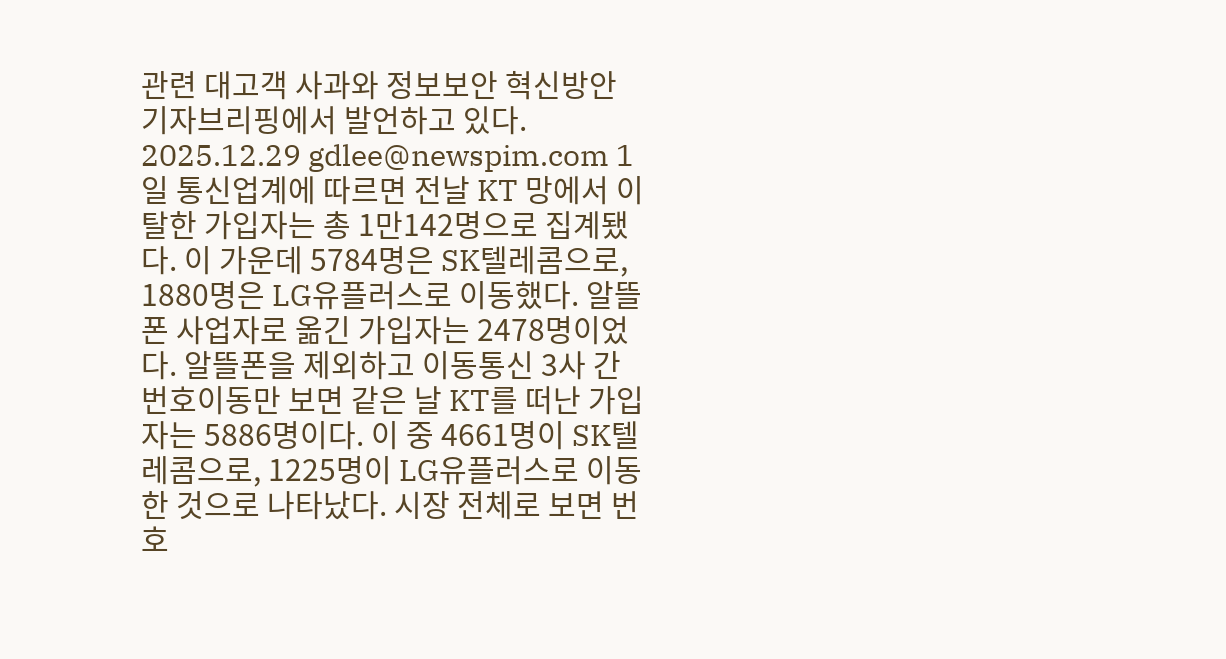관련 대고객 사과와 정보보안 혁신방안 기자브리핑에서 발언하고 있다. 2025.12.29 gdlee@newspim.com 1일 통신업계에 따르면 전날 KT 망에서 이탈한 가입자는 총 1만142명으로 집계됐다. 이 가운데 5784명은 SK텔레콤으로, 1880명은 LG유플러스로 이동했다. 알뜰폰 사업자로 옮긴 가입자는 2478명이었다. 알뜰폰을 제외하고 이동통신 3사 간 번호이동만 보면 같은 날 KT를 떠난 가입자는 5886명이다. 이 중 4661명이 SK텔레콤으로, 1225명이 LG유플러스로 이동한 것으로 나타났다. 시장 전체로 보면 번호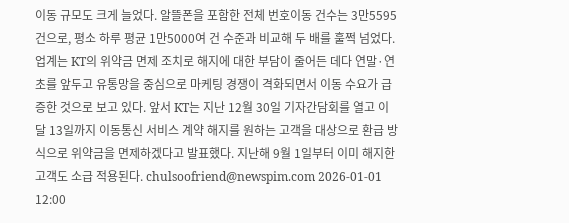이동 규모도 크게 늘었다. 알뜰폰을 포함한 전체 번호이동 건수는 3만5595건으로, 평소 하루 평균 1만5000여 건 수준과 비교해 두 배를 훌쩍 넘었다. 업계는 KT의 위약금 면제 조치로 해지에 대한 부담이 줄어든 데다 연말·연초를 앞두고 유통망을 중심으로 마케팅 경쟁이 격화되면서 이동 수요가 급증한 것으로 보고 있다. 앞서 KT는 지난 12월 30일 기자간담회를 열고 이달 13일까지 이동통신 서비스 계약 해지를 원하는 고객을 대상으로 환급 방식으로 위약금을 면제하겠다고 발표했다. 지난해 9월 1일부터 이미 해지한 고객도 소급 적용된다. chulsoofriend@newspim.com 2026-01-01 12:00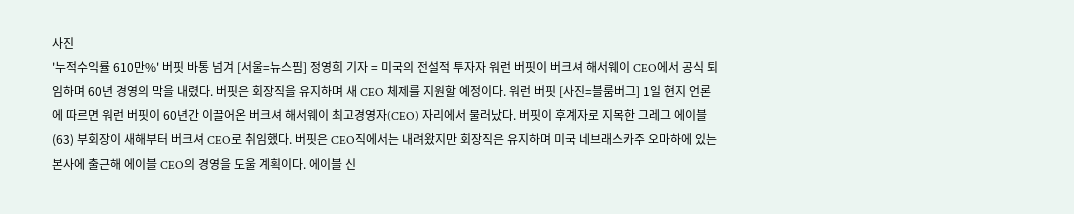사진
'누적수익률 610만%' 버핏 바통 넘겨 [서울=뉴스핌] 정영희 기자 = 미국의 전설적 투자자 워런 버핏이 버크셔 해서웨이 CEO에서 공식 퇴임하며 60년 경영의 막을 내렸다. 버핏은 회장직을 유지하며 새 CEO 체제를 지원할 예정이다. 워런 버핏 [사진=블룸버그] 1일 현지 언론에 따르면 워런 버핏이 60년간 이끌어온 버크셔 해서웨이 최고경영자(CEO) 자리에서 물러났다. 버핏이 후계자로 지목한 그레그 에이블(63) 부회장이 새해부터 버크셔 CEO로 취임했다. 버핏은 CEO직에서는 내려왔지만 회장직은 유지하며 미국 네브래스카주 오마하에 있는 본사에 출근해 에이블 CEO의 경영을 도울 계획이다. 에이블 신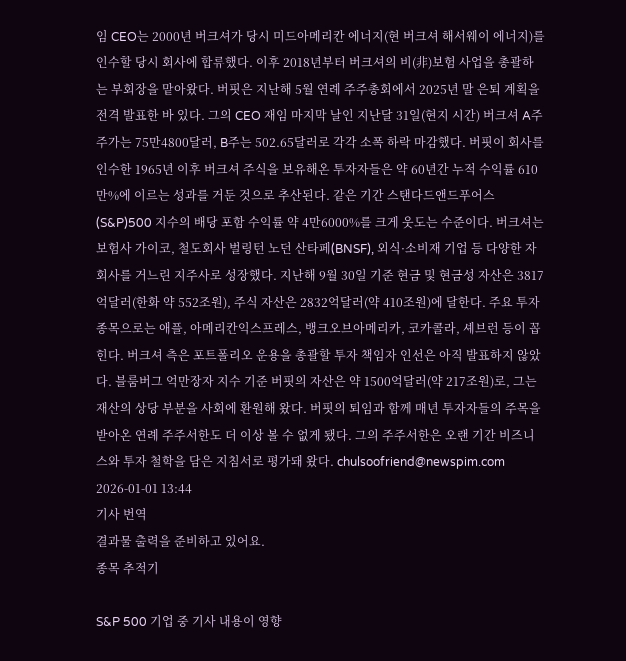임 CEO는 2000년 버크셔가 당시 미드아메리칸 에너지(현 버크셔 해서웨이 에너지)를 인수할 당시 회사에 합류했다. 이후 2018년부터 버크셔의 비(非)보험 사업을 총괄하는 부회장을 맡아왔다. 버핏은 지난해 5월 연례 주주총회에서 2025년 말 은퇴 계획을 전격 발표한 바 있다. 그의 CEO 재임 마지막 날인 지난달 31일(현지 시간) 버크셔 A주 주가는 75만4800달러, B주는 502.65달러로 각각 소폭 하락 마감했다. 버핏이 회사를 인수한 1965년 이후 버크셔 주식을 보유해온 투자자들은 약 60년간 누적 수익률 610만%에 이르는 성과를 거둔 것으로 추산된다. 같은 기간 스탠다드앤드푸어스(S&P)500 지수의 배당 포함 수익률 약 4만6000%를 크게 웃도는 수준이다. 버크셔는 보험사 가이코, 철도회사 벌링턴 노던 산타페(BNSF), 외식·소비재 기업 등 다양한 자회사를 거느린 지주사로 성장했다. 지난해 9월 30일 기준 현금 및 현금성 자산은 3817억달러(한화 약 552조원), 주식 자산은 2832억달러(약 410조원)에 달한다. 주요 투자 종목으로는 애플, 아메리칸익스프레스, 뱅크오브아메리카, 코카콜라, 셰브런 등이 꼽힌다. 버크셔 측은 포트폴리오 운용을 총괄할 투자 책임자 인선은 아직 발표하지 않았다. 블룸버그 억만장자 지수 기준 버핏의 자산은 약 1500억달러(약 217조원)로, 그는 재산의 상당 부분을 사회에 환원해 왔다. 버핏의 퇴임과 함께 매년 투자자들의 주목을 받아온 연례 주주서한도 더 이상 볼 수 없게 됐다. 그의 주주서한은 오랜 기간 비즈니스와 투자 철학을 담은 지침서로 평가돼 왔다. chulsoofriend@newspim.com 2026-01-01 13:44
기사 번역
결과물 출력을 준비하고 있어요.
종목 추적기

S&P 500 기업 중 기사 내용이 영향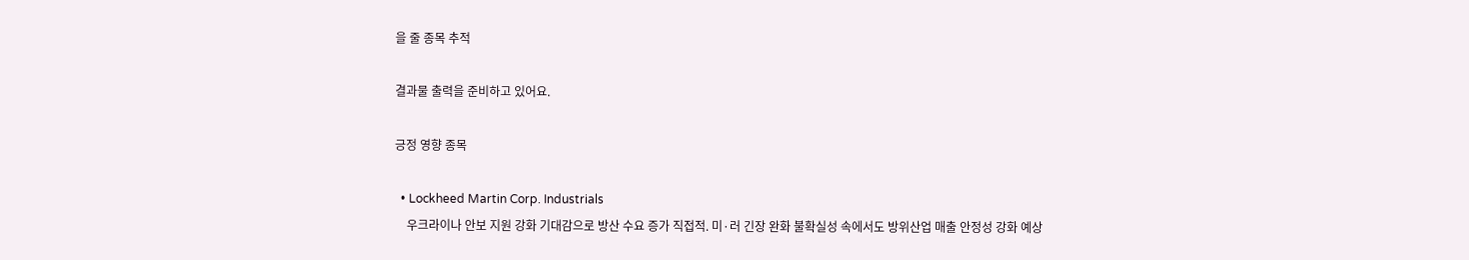을 줄 종목 추적

결과물 출력을 준비하고 있어요.

긍정 영향 종목

  • Lockheed Martin Corp. Industrials
    우크라이나 안보 지원 강화 기대감으로 방산 수요 증가 직접적. 미·러 긴장 완화 불확실성 속에서도 방위산업 매출 안정성 강화 예상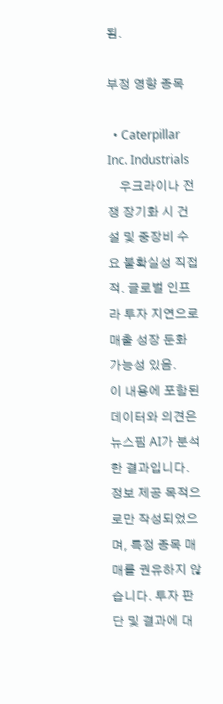됨.

부정 영향 종목

  • Caterpillar Inc. Industrials
    우크라이나 전쟁 장기화 시 건설 및 중장비 수요 불확실성 직접적. 글로벌 인프라 투자 지연으로 매출 성장 둔화 가능성 있음.
이 내용에 포함된 데이터와 의견은 뉴스핌 AI가 분석한 결과입니다. 정보 제공 목적으로만 작성되었으며, 특정 종목 매매를 권유하지 않습니다. 투자 판단 및 결과에 대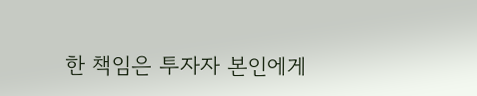한 책임은 투자자 본인에게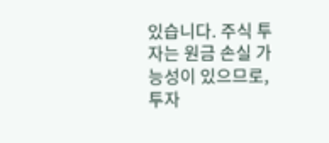있습니다. 주식 투자는 원금 손실 가능성이 있으므로, 투자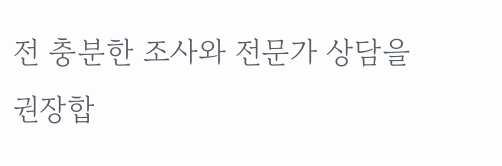전 충분한 조사와 전문가 상담을 권장합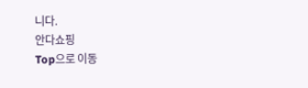니다.
안다쇼핑
Top으로 이동